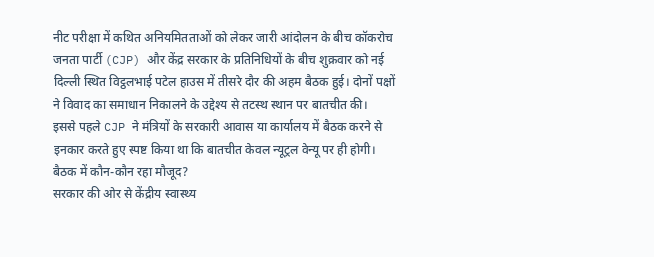नीट परीक्षा में कथित अनियमितताओं को लेकर जारी आंदोलन के बीच कॉकरोच जनता पार्टी (CJP) और केंद्र सरकार के प्रतिनिधियों के बीच शुक्रवार को नई दिल्ली स्थित विट्ठलभाई पटेल हाउस में तीसरे दौर की अहम बैठक हुई। दोनों पक्षों ने विवाद का समाधान निकालने के उद्देश्य से तटस्थ स्थान पर बातचीत की।
इससे पहले CJP ने मंत्रियों के सरकारी आवास या कार्यालय में बैठक करने से इनकार करते हुए स्पष्ट किया था कि बातचीत केवल न्यूट्रल वेन्यू पर ही होगी।
बैठक में कौन-कौन रहा मौजूद?
सरकार की ओर से केंद्रीय स्वास्थ्य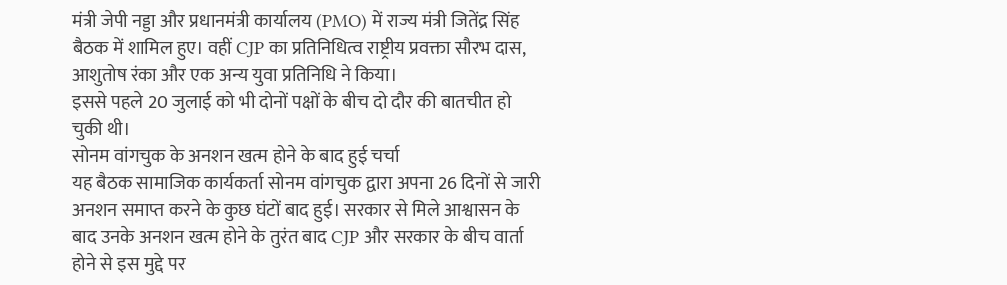मंत्री जेपी नड्डा और प्रधानमंत्री कार्यालय (PMO) में राज्य मंत्री जितेंद्र सिंह बैठक में शामिल हुए। वहीं CJP का प्रतिनिधित्व राष्ट्रीय प्रवक्ता सौरभ दास, आशुतोष रंका और एक अन्य युवा प्रतिनिधि ने किया।
इससे पहले 20 जुलाई को भी दोनों पक्षों के बीच दो दौर की बातचीत हो चुकी थी।
सोनम वांगचुक के अनशन खत्म होने के बाद हुई चर्चा
यह बैठक सामाजिक कार्यकर्ता सोनम वांगचुक द्वारा अपना 26 दिनों से जारी अनशन समाप्त करने के कुछ घंटों बाद हुई। सरकार से मिले आश्वासन के बाद उनके अनशन खत्म होने के तुरंत बाद CJP और सरकार के बीच वार्ता होने से इस मुद्दे पर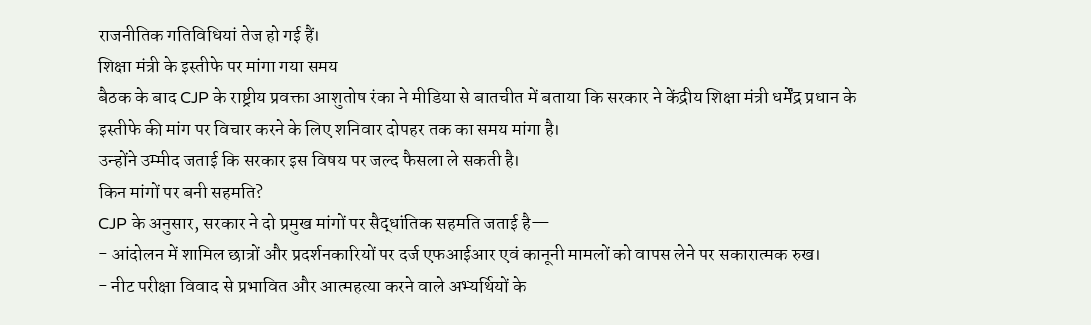राजनीतिक गतिविधियां तेज हो गई हैं।
शिक्षा मंत्री के इस्तीफे पर मांगा गया समय
बैठक के बाद CJP के राष्ट्रीय प्रवक्ता आशुतोष रंका ने मीडिया से बातचीत में बताया कि सरकार ने केंद्रीय शिक्षा मंत्री धर्मेंद्र प्रधान के इस्तीफे की मांग पर विचार करने के लिए शनिवार दोपहर तक का समय मांगा है।
उन्होंने उम्मीद जताई कि सरकार इस विषय पर जल्द फैसला ले सकती है।
किन मांगों पर बनी सहमति?
CJP के अनुसार, सरकार ने दो प्रमुख मांगों पर सैद्धांतिक सहमति जताई है—
- आंदोलन में शामिल छात्रों और प्रदर्शनकारियों पर दर्ज एफआईआर एवं कानूनी मामलों को वापस लेने पर सकारात्मक रुख।
- नीट परीक्षा विवाद से प्रभावित और आत्महत्या करने वाले अभ्यर्थियों के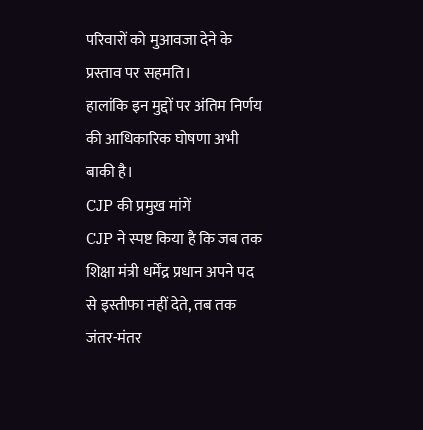परिवारों को मुआवजा देने के प्रस्ताव पर सहमति।
हालांकि इन मुद्दों पर अंतिम निर्णय की आधिकारिक घोषणा अभी बाकी है।
CJP की प्रमुख मांगें
CJP ने स्पष्ट किया है कि जब तक शिक्षा मंत्री धर्मेंद्र प्रधान अपने पद से इस्तीफा नहीं देते, तब तक जंतर-मंतर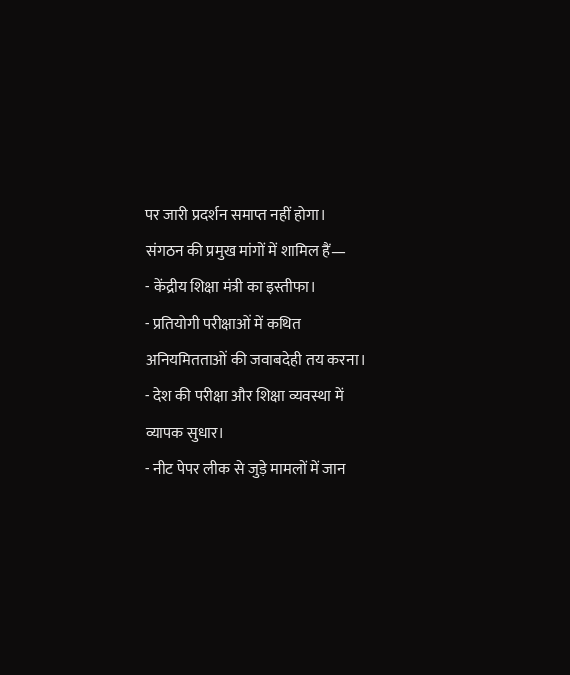पर जारी प्रदर्शन समाप्त नहीं होगा।
संगठन की प्रमुख मांगों में शामिल हैं—
- केंद्रीय शिक्षा मंत्री का इस्तीफा।
- प्रतियोगी परीक्षाओं में कथित अनियमितताओं की जवाबदेही तय करना।
- देश की परीक्षा और शिक्षा व्यवस्था में व्यापक सुधार।
- नीट पेपर लीक से जुड़े मामलों में जान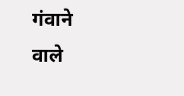गंवाने वाले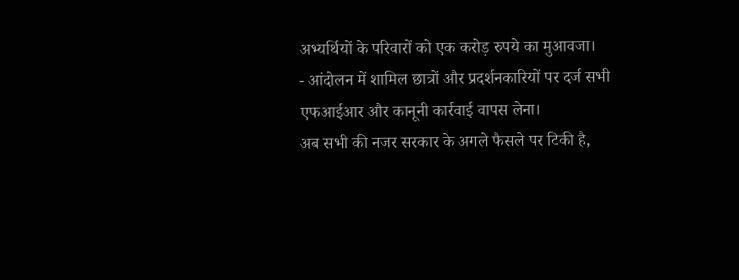अभ्यर्थियों के परिवारों को एक करोड़ रुपये का मुआवजा।
- आंदोलन में शामिल छात्रों और प्रदर्शनकारियों पर दर्ज सभी एफआईआर और कानूनी कार्रवाई वापस लेना।
अब सभी की नजर सरकार के अगले फैसले पर टिकी है,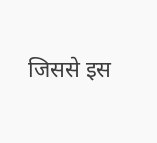जिससे इस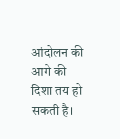आंदोलन की आगे की दिशा तय हो सकती है।